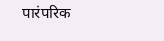पारंपरिक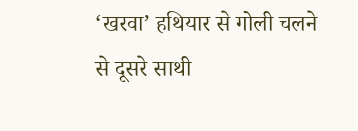‘खरवा’ हथियार से गोली चलने से दूसरे साथी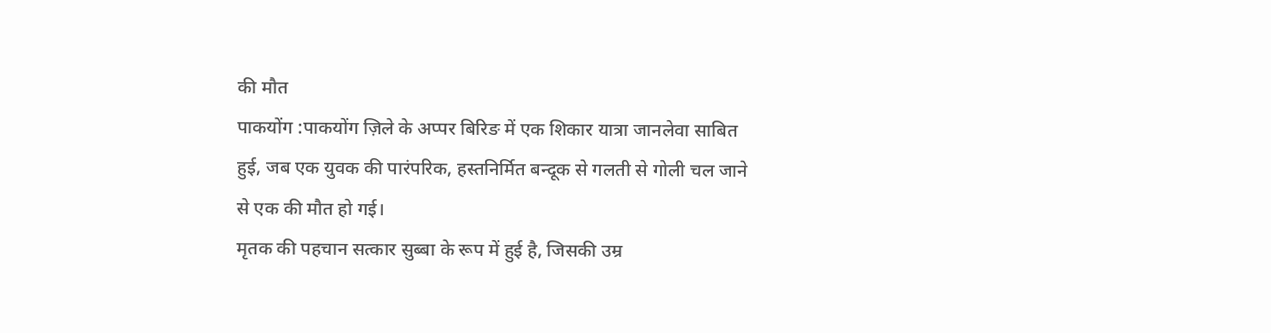की मौत
पाकयोंग :पाकयोंग ज़िले के अप्पर बिरिङ में एक शिकार यात्रा जानलेवा साबित हुई, जब एक युवक की पारंपरिक, हस्तनिर्मित बन्दूक से गलती से गोली चल जाने से एक की मौत हो गई।
मृतक की पहचान सत्कार सुब्बा के रूप में हुई है, जिसकी उम्र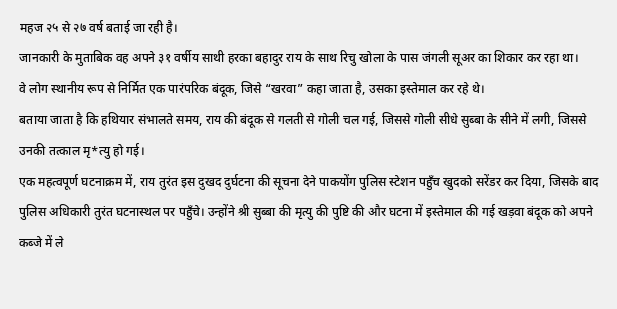महज २५ से २७ वर्ष बताई जा रही है।
जानकारी के मुताबिक वह अपने ३१ वर्षीय साथी हरका बहादुर राय के साथ रिचु खोला के पास जंगली सूअर का शिकार कर रहा था।
वे लोग स्थानीय रूप से निर्मित एक पारंपरिक बंदूक, जिसे “खरवा” कहा जाता है, उसका इस्तेमाल कर रहे थे।
बताया जाता है कि हथियार संभालते समय, राय की बंदूक से गलती से गोली चल गई, जिससे गोली सीधे सुब्बा के सीने में लगी, जिससे उनकी तत्काल मृ*त्यु हो गई।
एक महत्वपूर्ण घटनाक्रम में, राय तुरंत इस दुखद दुर्घटना की सूचना देने पाकयोंग पुलिस स्टेशन पहुँच खुदको सरेंडर कर दिया, जिसके बाद पुलिस अधिकारी तुरंत घटनास्थल पर पहुँचे। उन्होंने श्री सुब्बा की मृत्यु की पुष्टि की और घटना में इस्तेमाल की गई खड़वा बंदूक को अपने कब्जे में ले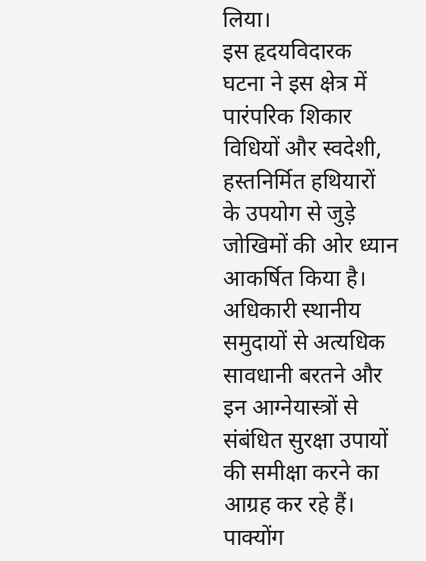लिया।
इस हृदयविदारक घटना ने इस क्षेत्र में पारंपरिक शिकार विधियों और स्वदेशी, हस्तनिर्मित हथियारों के उपयोग से जुड़े जोखिमों की ओर ध्यान आकर्षित किया है।
अधिकारी स्थानीय समुदायों से अत्यधिक सावधानी बरतने और इन आग्नेयास्त्रों से संबंधित सुरक्षा उपायों की समीक्षा करने का आग्रह कर रहे हैं।
पाक्योंग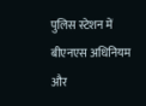पुलिस स्टेशन में बीएनएस अधिनियम और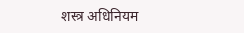शस्त्र अधिनियम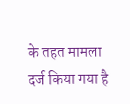के तहत मामला दर्ज किया गया है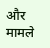और मामले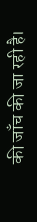की जाँच की जा रही है।